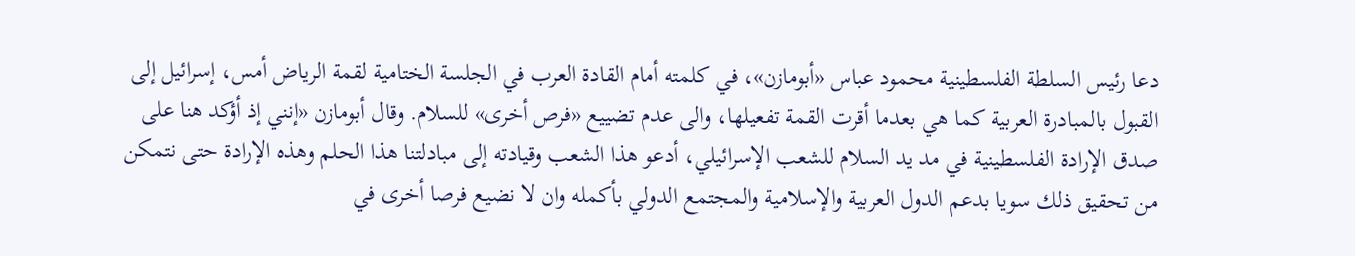دعا رئيس السلطة الفلسطينية محمود عباس «أبومازن»، في كلمته أمام القادة العرب في الجلسة الختامية لقمة الرياض أمس، إسرائيل إلى القبول بالمبادرة العربية كما هي بعدما أقرت القمة تفعيلها، والى عدم تضييع «فرص أخرى» للسلام. وقال أبومازن «إنني إذ أؤكد هنا على صدق الإرادة الفلسطينية في مد يد السلام للشعب الإسرائيلي، أدعو هذا الشعب وقيادته إلى مبادلتنا هذا الحلم وهذه الإرادة حتى نتمكن من تحقيق ذلك سويا بدعم الدول العربية والإسلامية والمجتمع الدولي بأكمله وان لا نضيع فرصا أخرى في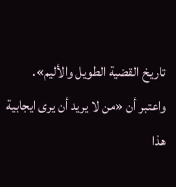تاريخ القضية الطويل والأليم».
واعتبر أن «من لا يريد أن يرى ايجابية هذا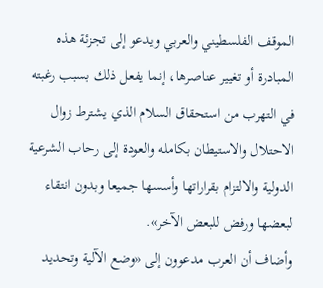الموقف الفلسطيني والعربي ويدعو إلى تجزئة هذه المبادرة أو تغيير عناصرها، إنما يفعل ذلك بسبب رغبته في التهرب من استحقاق السلام الذي يشترط زوال الاحتلال والاستيطان بكامله والعودة إلى رحاب الشرعية الدولية والالتزام بقراراتها وأسسها جميعا وبدون انتقاء لبعضها ورفض للبعض الآخر».
وأضاف أن العرب مدعوون إلى «وضع الآلية وتحديد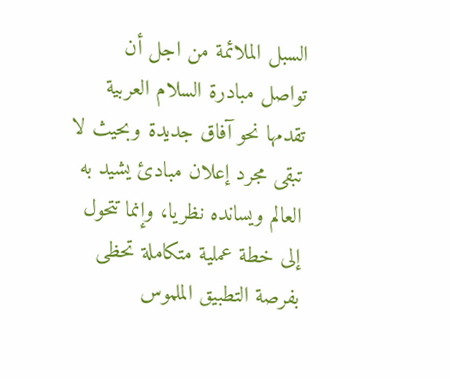السبل الملائمة من اجل أن تواصل مبادرة السلام العربية تقدمها نحو آفاق جديدة وبحيث لا تبقى مجرد إعلان مبادئ يشيد به العالم ويسانده نظريا، وإنما تتحول إلى خطة عملية متكاملة تحظى بفرصة التطبيق الملموس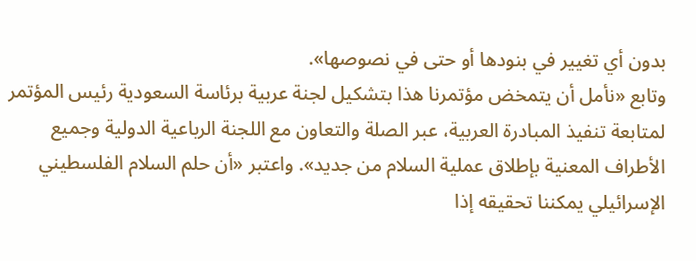بدون أي تغيير في بنودها أو حتى في نصوصها».
وتابع «نأمل أن يتمخض مؤتمرنا هذا بتشكيل لجنة عربية برئاسة السعودية رئيس المؤتمر لمتابعة تنفيذ المبادرة العربية، عبر الصلة والتعاون مع اللجنة الرباعية الدولية وجميع الأطراف المعنية بإطلاق عملية السلام من جديد». واعتبر «أن حلم السلام الفلسطيني الإسرائيلي يمكننا تحقيقه إذا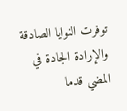توفرت النوايا الصادقة والإرادة الجادة في المضي قدما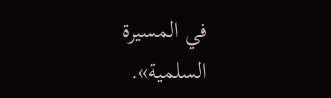في المسيرة السلمية».